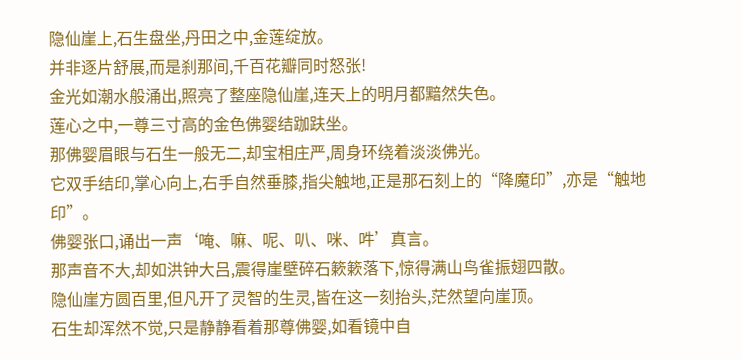隐仙崖上,石生盘坐,丹田之中,金莲绽放。
并非逐片舒展,而是刹那间,千百花瓣同时怒张!
金光如潮水般涌出,照亮了整座隐仙崖,连天上的明月都黯然失色。
莲心之中,一尊三寸高的金色佛婴结跏趺坐。
那佛婴眉眼与石生一般无二,却宝相庄严,周身环绕着淡淡佛光。
它双手结印,掌心向上,右手自然垂膝,指尖触地,正是那石刻上的“降魔印”,亦是“触地印”。
佛婴张口,诵出一声‘唵、嘛、呢、叭、咪、吽’真言。
那声音不大,却如洪钟大吕,震得崖壁碎石簌簌落下,惊得满山鸟雀振翅四散。
隐仙崖方圆百里,但凡开了灵智的生灵,皆在这一刻抬头,茫然望向崖顶。
石生却浑然不觉,只是静静看着那尊佛婴,如看镜中自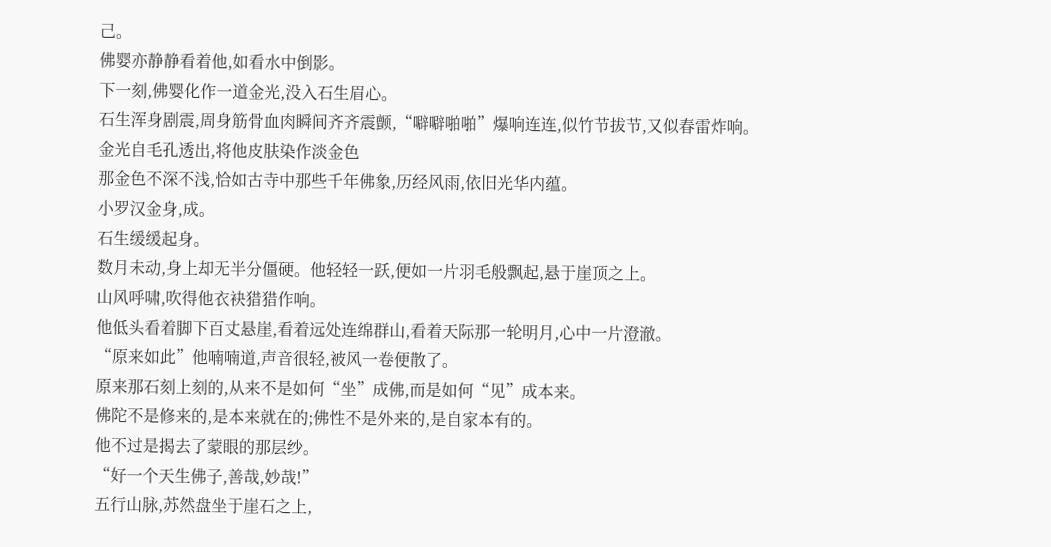己。
佛婴亦静静看着他,如看水中倒影。
下一刻,佛婴化作一道金光,没入石生眉心。
石生浑身剧震,周身筋骨血肉瞬间齐齐震颤,“噼噼啪啪”爆响连连,似竹节拔节,又似春雷炸响。
金光自毛孔透出,将他皮肤染作淡金色
那金色不深不浅,恰如古寺中那些千年佛象,历经风雨,依旧光华内蕴。
小罗汉金身,成。
石生缓缓起身。
数月未动,身上却无半分僵硬。他轻轻一跃,便如一片羽毛般飘起,悬于崖顶之上。
山风呼啸,吹得他衣袂猎猎作响。
他低头看着脚下百丈悬崖,看着远处连绵群山,看着天际那一轮明月,心中一片澄澈。
“原来如此”他喃喃道,声音很轻,被风一卷便散了。
原来那石刻上刻的,从来不是如何“坐”成佛,而是如何“见”成本来。
佛陀不是修来的,是本来就在的;佛性不是外来的,是自家本有的。
他不过是揭去了蒙眼的那层纱。
“好一个天生佛子,善哉,妙哉!”
五行山脉,苏然盘坐于崖石之上,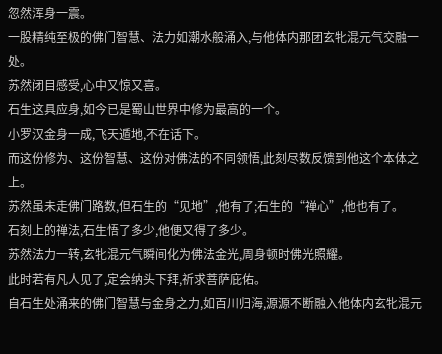忽然浑身一震。
一股精纯至极的佛门智慧、法力如潮水般涌入,与他体内那团玄牝混元气交融一处。
苏然闭目感受,心中又惊又喜。
石生这具应身,如今已是蜀山世界中修为最高的一个。
小罗汉金身一成,飞天遁地,不在话下。
而这份修为、这份智慧、这份对佛法的不同领悟,此刻尽数反馈到他这个本体之上。
苏然虽未走佛门路数,但石生的“见地”,他有了;石生的“禅心”,他也有了。
石刻上的禅法,石生悟了多少,他便又得了多少。
苏然法力一转,玄牝混元气瞬间化为佛法金光,周身顿时佛光照耀。
此时若有凡人见了,定会纳头下拜,祈求菩萨庇佑。
自石生处涌来的佛门智慧与金身之力,如百川归海,源源不断融入他体内玄牝混元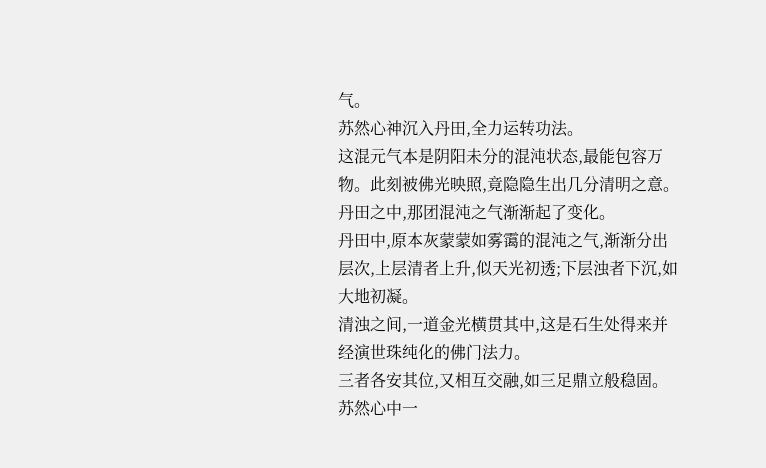气。
苏然心神沉入丹田,全力运转功法。
这混元气本是阴阳未分的混沌状态,最能包容万物。此刻被佛光映照,竟隐隐生出几分清明之意。
丹田之中,那团混沌之气渐渐起了变化。
丹田中,原本灰蒙蒙如雾霭的混沌之气,渐渐分出层次,上层清者上升,似天光初透;下层浊者下沉,如大地初凝。
清浊之间,一道金光横贯其中,这是石生处得来并经演世珠纯化的佛门法力。
三者各安其位,又相互交融,如三足鼎立般稳固。
苏然心中一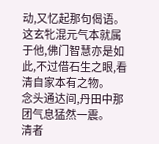动,又忆起那句偈语。
这玄牝混元气本就属于他,佛门智慧亦是如此,不过借石生之眼,看清自家本有之物。
念头通达间,丹田中那团气息猛然一震。
清者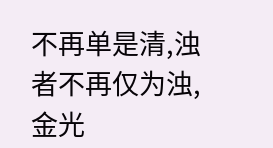不再单是清,浊者不再仅为浊,金光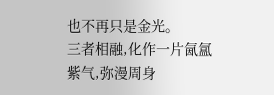也不再只是金光。
三者相融,化作一片氤氲紫气,弥漫周身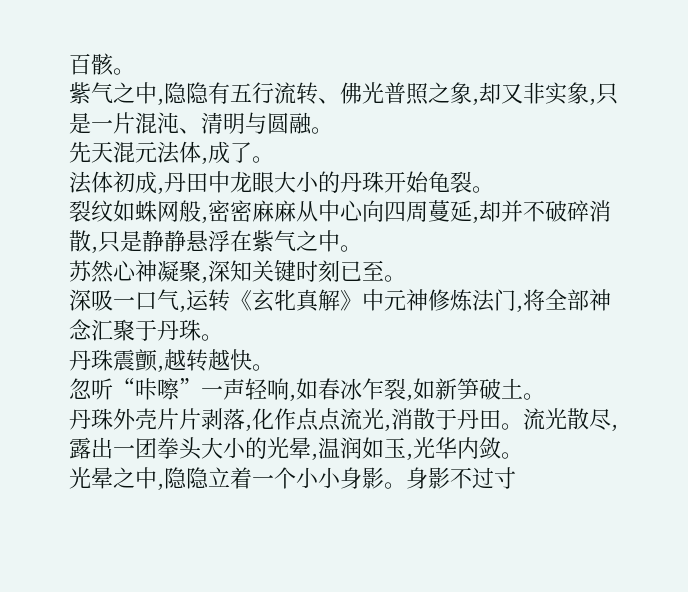百骸。
紫气之中,隐隐有五行流转、佛光普照之象,却又非实象,只是一片混沌、清明与圆融。
先天混元法体,成了。
法体初成,丹田中龙眼大小的丹珠开始龟裂。
裂纹如蛛网般,密密麻麻从中心向四周蔓延,却并不破碎消散,只是静静悬浮在紫气之中。
苏然心神凝聚,深知关键时刻已至。
深吸一口气,运转《玄牝真解》中元神修炼法门,将全部神念汇聚于丹珠。
丹珠震颤,越转越快。
忽听“咔嚓”一声轻响,如春冰乍裂,如新笋破土。
丹珠外壳片片剥落,化作点点流光,消散于丹田。流光散尽,露出一团拳头大小的光晕,温润如玉,光华内敛。
光晕之中,隐隐立着一个小小身影。身影不过寸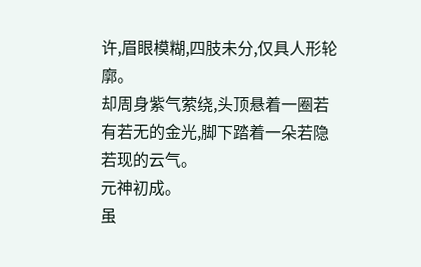许,眉眼模糊,四肢未分,仅具人形轮廓。
却周身紫气萦绕,头顶悬着一圈若有若无的金光,脚下踏着一朵若隐若现的云气。
元神初成。
虽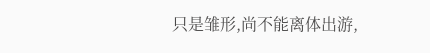只是雏形,尚不能离体出游,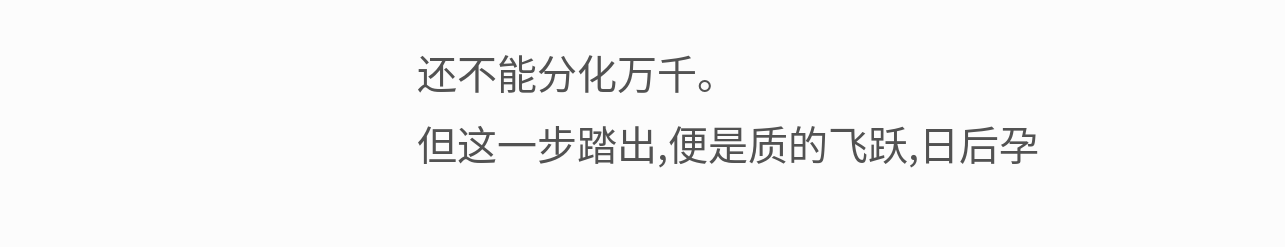还不能分化万千。
但这一步踏出,便是质的飞跃,日后孕